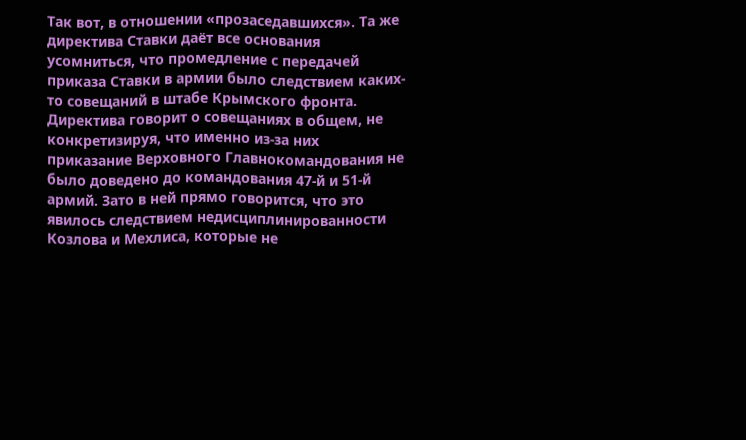Так вот, в отношении «прозаседавшихся». Та же директива Ставки даёт все основания усомниться, что промедление с передачей приказа Ставки в армии было следствием каких-то совещаний в штабе Крымского фронта. Директива говорит о совещаниях в общем, не конкретизируя, что именно из-за них приказание Верховного Главнокомандования не было доведено до командования 47-й и 51-й армий. Зато в ней прямо говорится, что это явилось следствием недисциплинированности Козлова и Мехлиса, которые не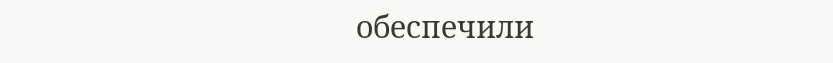обеспечили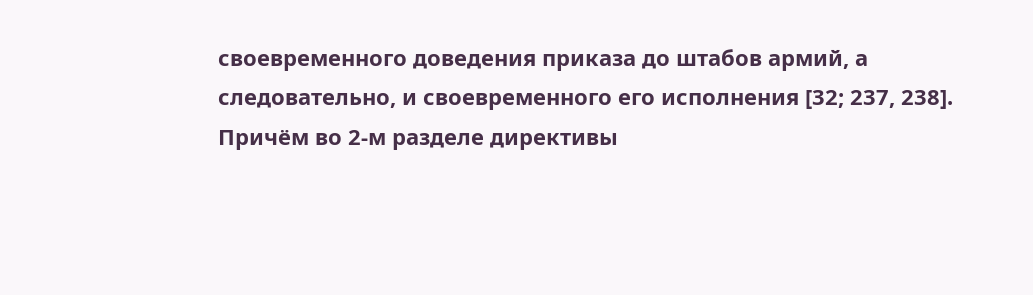своевременного доведения приказа до штабов армий, а следовательно, и своевременного его исполнения [32; 237, 238]. Причём во 2-м разделе директивы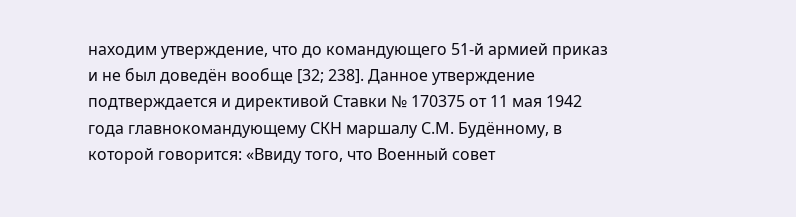находим утверждение, что до командующего 51-й армией приказ и не был доведён вообще [32; 238]. Данное утверждение подтверждается и директивой Ставки № 170375 от 11 мая 1942 года главнокомандующему СКН маршалу С.М. Будённому, в которой говорится: «Ввиду того, что Военный совет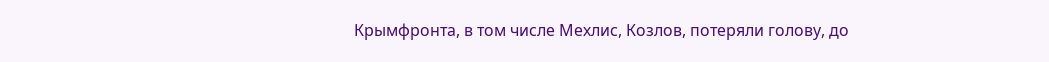Крымфронта, в том числе Мехлис, Козлов, потеряли голову, до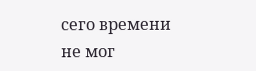сего времени не мог